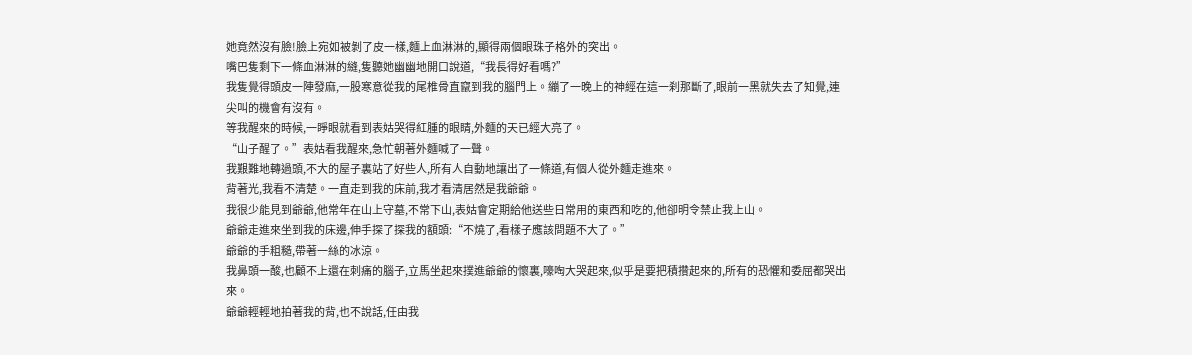她竟然沒有臉!臉上宛如被剝了皮一樣,麵上血淋淋的,顯得兩個眼珠子格外的突出。
嘴巴隻剩下一條血淋淋的縫,隻聽她幽幽地開口說道,“我長得好看嗎?”
我隻覺得頭皮一陣發麻,一股寒意從我的尾椎骨直竄到我的腦門上。繃了一晚上的神經在這一刹那斷了,眼前一黑就失去了知覺,連尖叫的機會有沒有。
等我醒來的時候,一睜眼就看到表姑哭得紅腫的眼睛,外麵的天已經大亮了。
“山子醒了。”表姑看我醒來,急忙朝著外麵喊了一聲。
我艱難地轉過頭,不大的屋子裏站了好些人,所有人自動地讓出了一條道,有個人從外麵走進來。
背著光,我看不清楚。一直走到我的床前,我才看清居然是我爺爺。
我很少能見到爺爺,他常年在山上守墓,不常下山,表姑會定期給他送些日常用的東西和吃的,他卻明令禁止我上山。
爺爺走進來坐到我的床邊,伸手探了探我的額頭:“不燒了,看樣子應該問題不大了。”
爺爺的手粗糙,帶著一絲的冰涼。
我鼻頭一酸,也顧不上還在刺痛的腦子,立馬坐起來撲進爺爺的懷裏,嚎啕大哭起來,似乎是要把積攢起來的,所有的恐懼和委屈都哭出來。
爺爺輕輕地拍著我的背,也不說話,任由我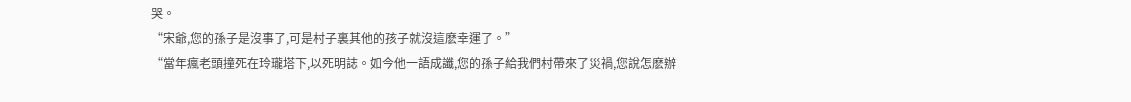哭。
“宋爺,您的孫子是沒事了,可是村子裏其他的孩子就沒這麽幸運了。”
“當年瘋老頭撞死在玲瓏塔下,以死明誌。如今他一語成讖,您的孫子給我們村帶來了災禍,您說怎麽辦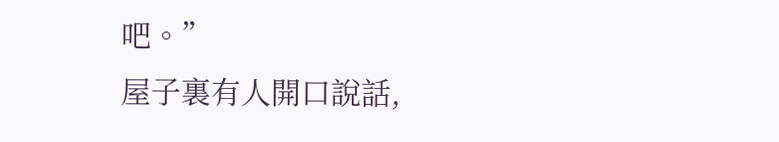吧。”
屋子裏有人開口說話,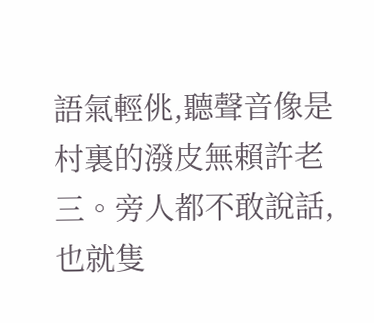語氣輕佻,聽聲音像是村裏的潑皮無賴許老三。旁人都不敢說話,也就隻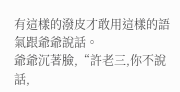有這樣的潑皮才敢用這樣的語氣跟爺爺說話。
爺爺沉著臉,“許老三,你不說話,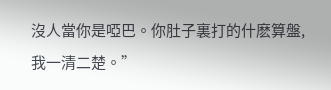沒人當你是啞巴。你肚子裏打的什麽算盤,我一清二楚。”